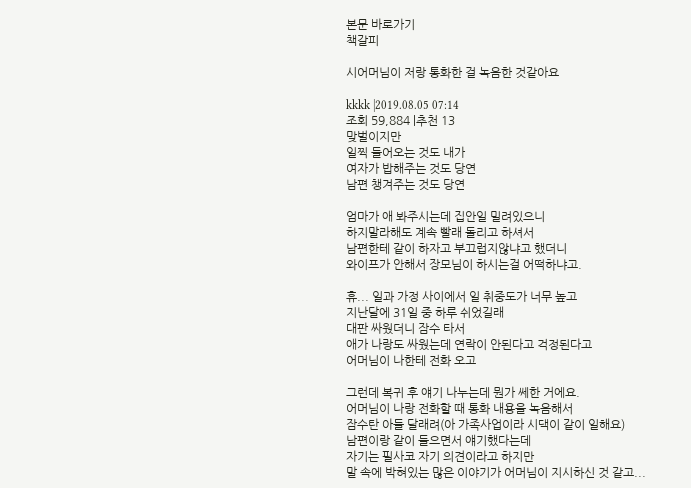본문 바로가기
책갈피

시어머님이 저랑 통화한 걸 녹음한 것같아요

kkkk |2019.08.05 07:14
조회 59,884 |추천 13
맞벌이지만
일찍 들어오는 것도 내가
여자가 밥해주는 것도 당연
남편 챙겨주는 것도 당연

엄마가 애 봐주시는데 집안일 밀려있으니
하지말라해도 계속 빨래 돌리고 하셔서
남편한테 같이 하자고 부끄럽지않냐고 했더니
와이프가 안해서 장모님이 하시는걸 어떡하냐고.

휴... 일과 가정 사이에서 일 취중도가 너무 높고
지난달에 31일 중 하루 쉬었길래
대판 싸웠더니 잠수 타서
애가 나랑도 싸웠는데 연락이 안된다고 걱정된다고
어머님이 나한테 전화 오고

그런데 복귀 후 얘기 나누는데 뭔가 쎄한 거에요.
어머님이 나랑 전화할 때 통화 내용을 녹음해서
잠수탄 아들 달래려(아 가족사업이라 시댁이 같이 일해요)
남편이랑 같이 들으면서 얘기했다는데
자기는 필사코 자기 의견이라고 하지만
말 속에 박혀있는 많은 이야기가 어머님이 지시하신 것 같고...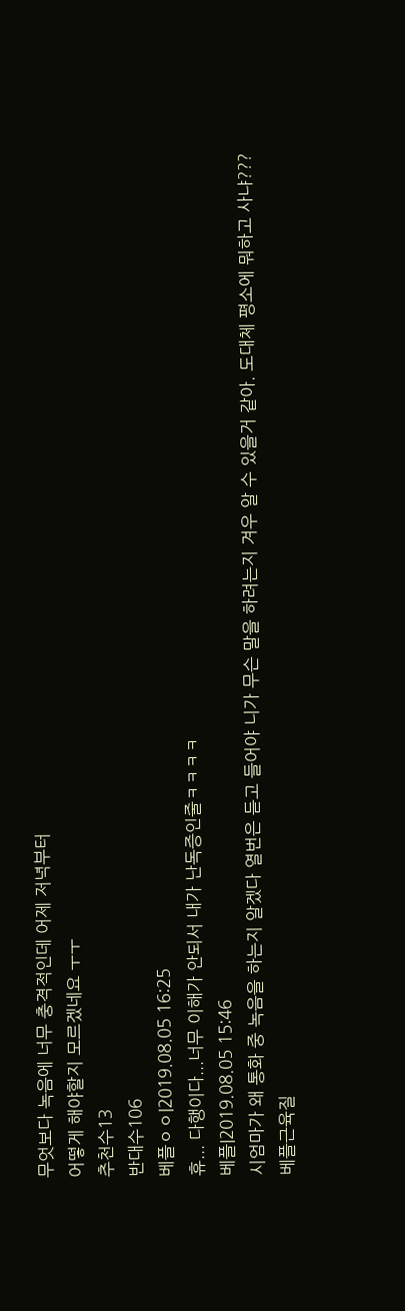무엇보다 녹음에 너무 충격적인데 어제 저녁부터
어떻게 해야할지 모르겠네요 ㅜㅜ
추천수13
반대수106
베플ㅇㅇ|2019.08.05 16:25
휴... 다행이다...너무 이해가 안되서 내가 난독증인줄ㅋㅋㅋㅋ
베플|2019.08.05 15:46
시엄마가 왜 통화 중 녹음을 하는지 알겠다 열번은 듣고 들어야 니가 무슨 말을 하려는지 겨우 알 수 있을거 같아. 도대체 평소에 뭐하고 사냐???
베플근육질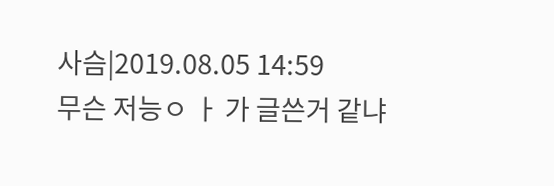사슴|2019.08.05 14:59
무슨 저능ㅇ ㅏ 가 글쓴거 같냐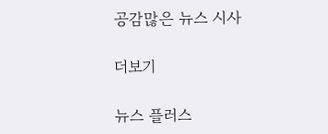공감많은 뉴스 시사

더보기

뉴스 플러스